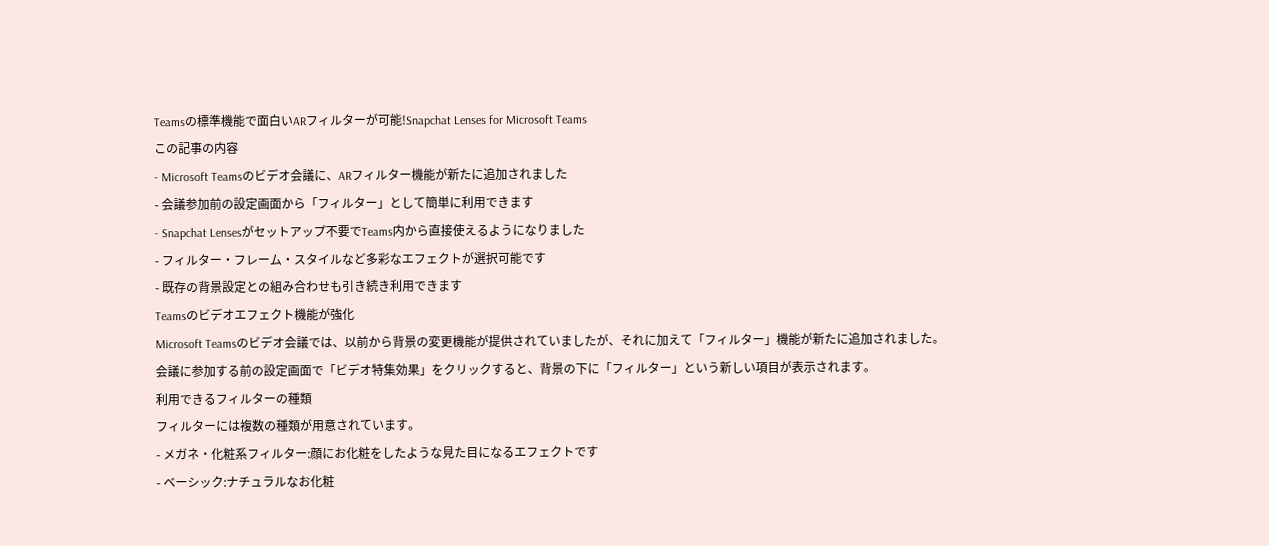Teamsの標準機能で面白いARフィルターが可能!Snapchat Lenses for Microsoft Teams
この記事の内容
- Microsoft Teamsのビデオ会議に、ARフィルター機能が新たに追加されました
- 会議参加前の設定画面から「フィルター」として簡単に利用できます
- Snapchat Lensesがセットアップ不要でTeams内から直接使えるようになりました
- フィルター・フレーム・スタイルなど多彩なエフェクトが選択可能です
- 既存の背景設定との組み合わせも引き続き利用できます
Teamsのビデオエフェクト機能が強化
Microsoft Teamsのビデオ会議では、以前から背景の変更機能が提供されていましたが、それに加えて「フィルター」機能が新たに追加されました。
会議に参加する前の設定画面で「ビデオ特集効果」をクリックすると、背景の下に「フィルター」という新しい項目が表示されます。
利用できるフィルターの種類
フィルターには複数の種類が用意されています。
- メガネ・化粧系フィルター:顔にお化粧をしたような見た目になるエフェクトです
- ベーシック:ナチュラルなお化粧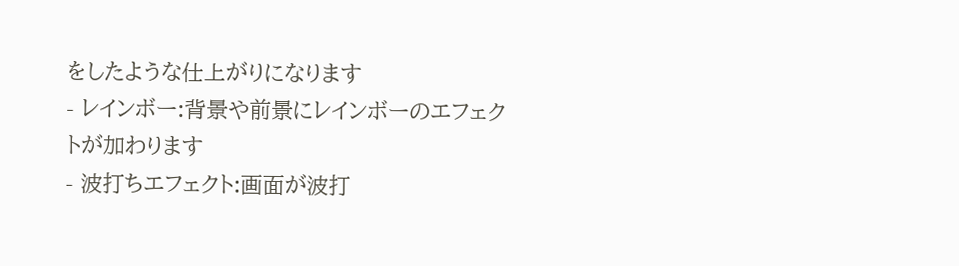をしたような仕上がりになります
- レインボー:背景や前景にレインボーのエフェクトが加わります
- 波打ちエフェクト:画面が波打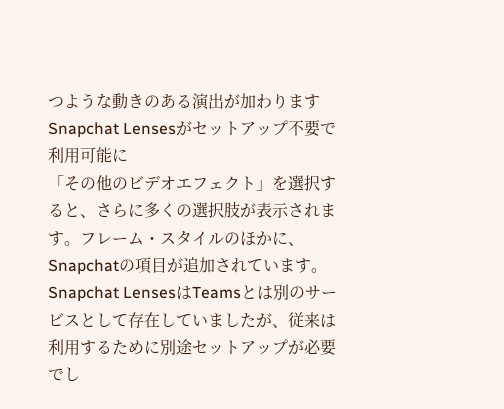つような動きのある演出が加わります
Snapchat Lensesがセットアップ不要で利用可能に
「その他のビデオエフェクト」を選択すると、さらに多くの選択肢が表示されます。フレーム・スタイルのほかに、Snapchatの項目が追加されています。
Snapchat LensesはTeamsとは別のサービスとして存在していましたが、従来は利用するために別途セットアップが必要でし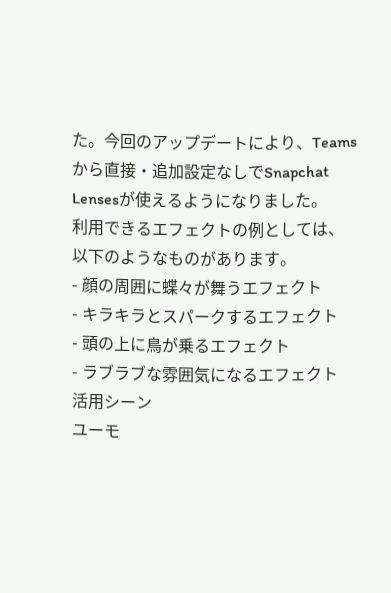た。今回のアップデートにより、Teamsから直接・追加設定なしでSnapchat Lensesが使えるようになりました。
利用できるエフェクトの例としては、以下のようなものがあります。
- 顔の周囲に蝶々が舞うエフェクト
- キラキラとスパークするエフェクト
- 頭の上に鳥が乗るエフェクト
- ラブラブな雰囲気になるエフェクト
活用シーン
ユーモ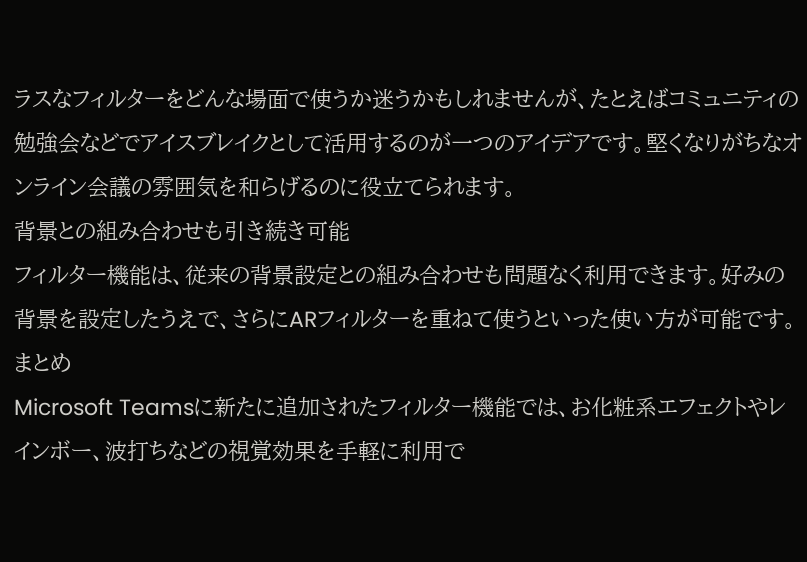ラスなフィルターをどんな場面で使うか迷うかもしれませんが、たとえばコミュニティの勉強会などでアイスブレイクとして活用するのが一つのアイデアです。堅くなりがちなオンライン会議の雰囲気を和らげるのに役立てられます。
背景との組み合わせも引き続き可能
フィルター機能は、従来の背景設定との組み合わせも問題なく利用できます。好みの背景を設定したうえで、さらにARフィルターを重ねて使うといった使い方が可能です。
まとめ
Microsoft Teamsに新たに追加されたフィルター機能では、お化粧系エフェクトやレインボー、波打ちなどの視覚効果を手軽に利用で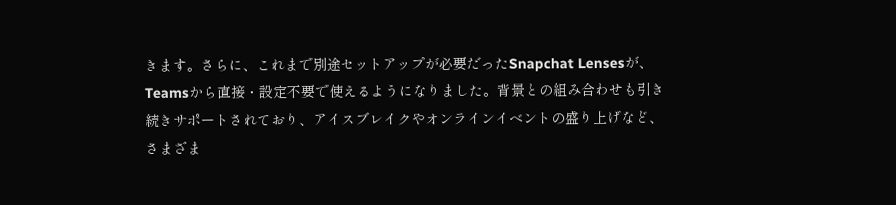きます。さらに、これまで別途セットアップが必要だったSnapchat Lensesが、Teamsから直接・設定不要で使えるようになりました。背景との組み合わせも引き続きサポートされており、アイスブレイクやオンラインイベントの盛り上げなど、さまざま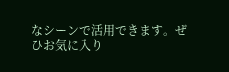なシーンで活用できます。ぜひお気に入り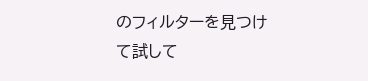のフィルターを見つけて試して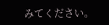みてください。